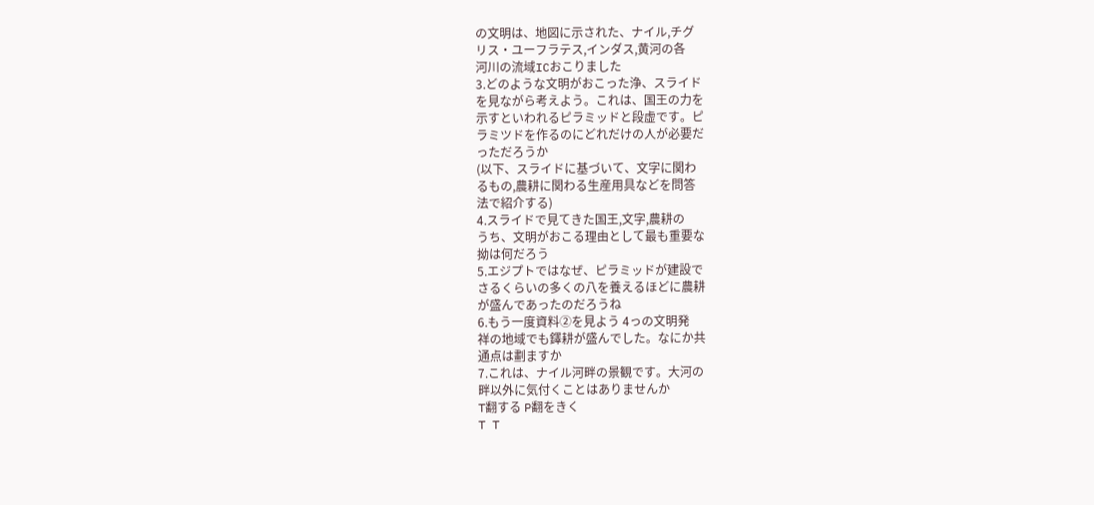の文明は、地図に示された、ナイル,チグ
リス・ユーフラテス,インダス,黄河の各
河川の流域ICおこりました
3.どのような文明がおこった浄、スライド
を見ながら考えよう。これは、国王の力を
示すといわれるピラミッドと段虚です。ピ
ラミツドを作るのにどれだけの人が必要だ
っただろうか
(以下、スライドに基づいて、文字に関わ
るもの,農耕に関わる生産用具などを問答
法で紹介する)
4.スライドで見てきた国王,文字,農耕の
うち、文明がおこる理由として最も重要な
拗は何だろう
5.エジプトではなぜ、ピラミッドが建設で
さるくらいの多くの八を養えるほどに農耕
が盛んであったのだろうね
6.もう一度資料②を見よう 4っの文明発
祥の地域でも鐸耕が盛んでした。なにか共
通点は劃ますか
7.これは、ナイル河畔の景観です。大河の
畔以外に気付くことはありませんか
T翻する P翻をきく
T T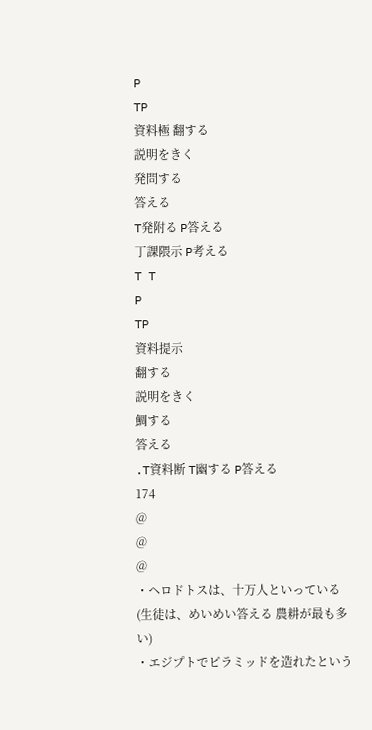P
TP
資料極 翻する
説明をきく
発問する
答える
T発附る P答える
丁課隈示 P考える
T T
P
TP
資料提示
翻する
説明をきく
鯛する
答える
.T資料断 T幽する P答える
174
@
@
@
・ヘロドトスは、十万人といっている
(生徒は、めいめい答える 農耕が最も多い)
・エジプトでピラミッドを造れたという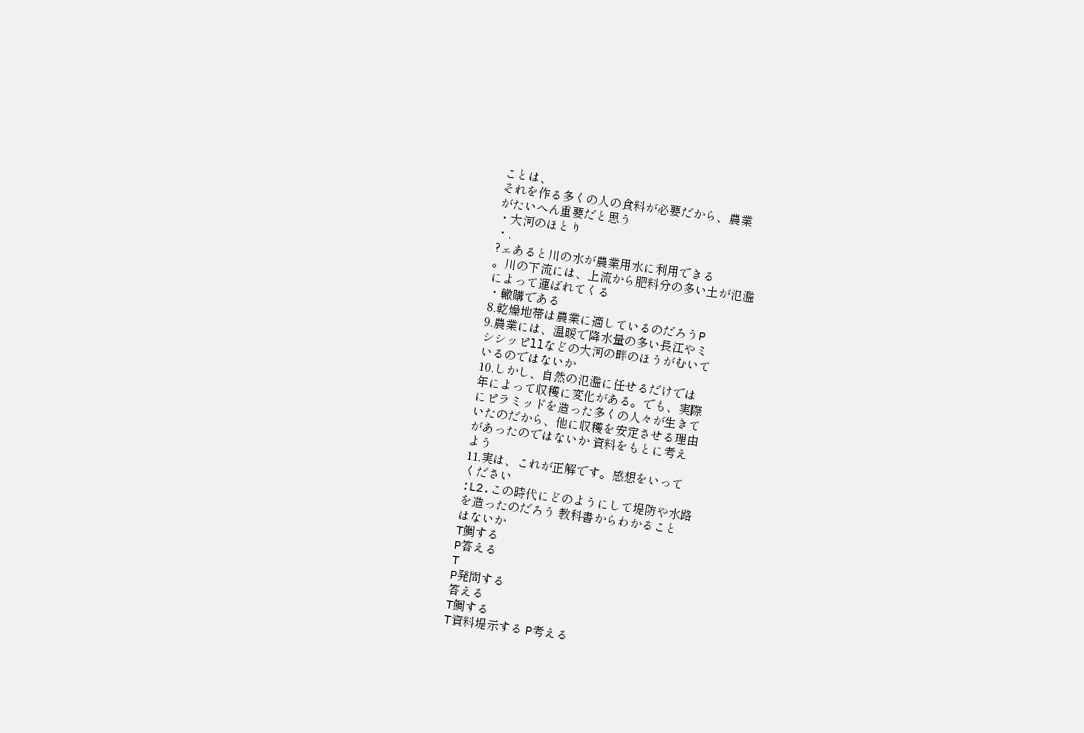ことは、
それを作る多くの人の食料が必要だから、農業
がたいへん重要だと思う
・大河のほとり
・.
?ェあると川の水が農業用水に利用できる
。川の下流には、上流から肥料分の多い土が氾濫
によって運ばれてくる
・轍購である
8.乾燥地帯は農業に適しているのだろうP
9.農業には、温暖で降水量の多い長江やミ
シシッピllなどの大河の畔のほうがむいて
いるのではないか
10.しかし、自然の氾濫に任せるだけでは
年によって収穫に変化がある。でも、実際
にピラミッドを造った多くの人々が生きて
いたのだから、他に収穫を安定させる理由
があったのではないか 資料をもとに考え
よう
11.実は、これが正解です。感想をいって
ください
:L2.この時代にどのようにして堤防や水路
を造ったのだろう 教科書からわかること
はないか
T鯛する
P答える
T
P発問する
答える
T鯛する
T資料堤示する P考える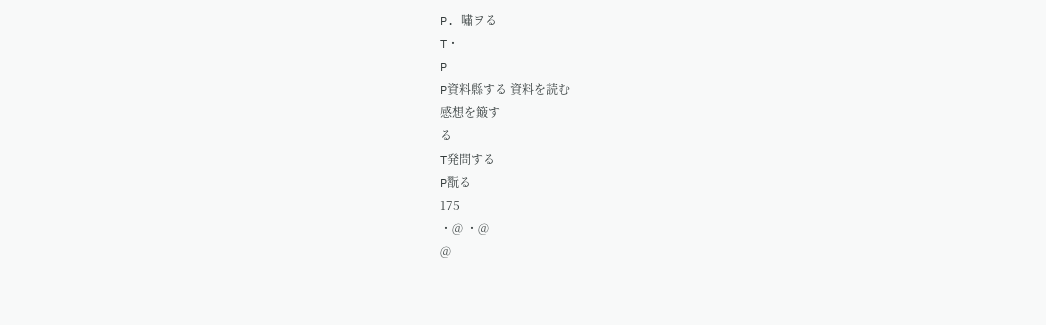P. 嘯ヲる
T・
P
P資料縣する 資料を読む
感想を簸す
る
T発問する
P翫る
175
・@ ・@
@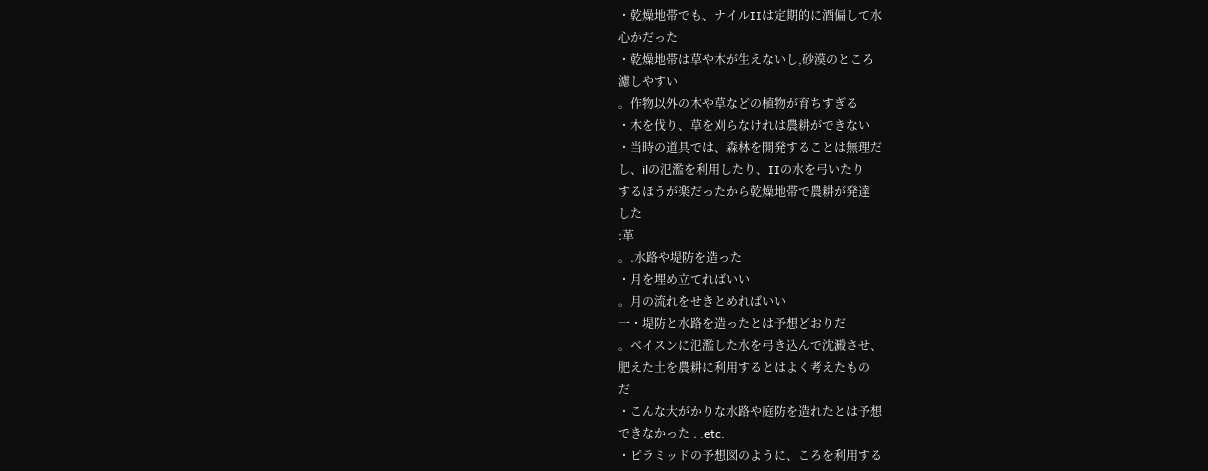・乾燥地帯でも、ナイルIIは定期的に酒偏して水
心かだった
・乾燥地帯は草や木が生えないし,砂漠のところ
濾しやすい
。作物以外の木や草などの植物が育ちすぎる
・木を伐り、草を刈らなけれは農耕ができない
・当時の道具では、森林を開発することは無理だ
し、ilの氾濫を利用したり、IIの水を弓いたり
するほうが楽だったから乾燥地帯で農耕が発達
した
:革
。.水路や堤防を造った
・月を埋め立てればいい
。月の流れをせきとめればいい
一・堤防と水路を造ったとは予想どおりだ
。ベイスンに氾濫した水を弓き込んで沈澱させ、
肥えた土を農耕に利用するとはよく考えたもの
だ
・こんな大がかりな水路や庭防を造れたとは予想
できなかった . .etc.
・ピラミッドの予想図のように、ころを利用する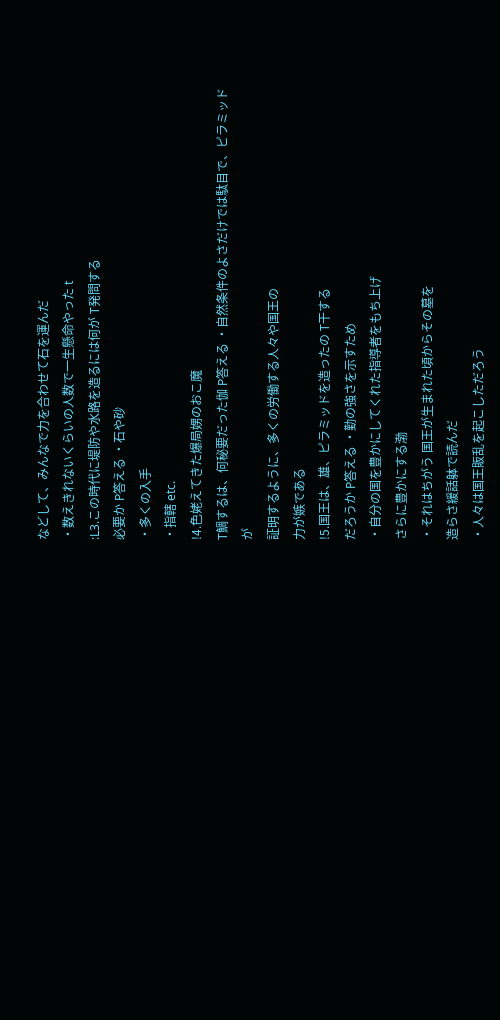などして、みんなで力を合わせて石を運んだ
・数えきれないくらいの人数で一生懸命やった t
:L3.この時代に堤防や水路を造るには何が T発問する
必要か P答える ・石や砂
・多くの入手
・指轄 etc.
!4.色姥えてきた爆局娚のおこ魔
T鯛するは、何秘要だった伽 P答える ・自然条件のよさだけでは駄目で、ピラミッドが
証明するように、多くの労働する人々や国王の
力が嫉である
!5.国王は、雄、ピラミッドを造ったの T干する
だろうか P答える ・勤の強さを示すため
・自分の国を豊かにしてくれた指導者をもち上げ
さらに豊かにする渤
・それはちがう 国王が生まれた頃からその墓を
造らさ緩話躰で読んだ
・人々は国王販乱を起こしただろう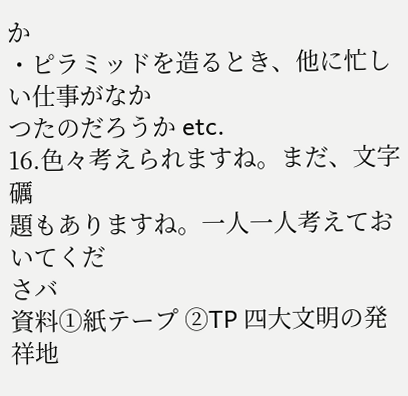か
・ピラミッドを造るとき、他に忙しい仕事がなか
つたのだろうか etc.
16.色々考えられますね。まだ、文字礪
題もありますね。一人一人考えておいてくだ
さバ
資料①紙テープ ②TP 四大文明の発祥地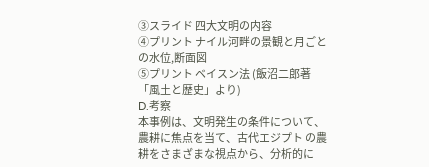③スライド 四大文明の内容
④プリント ナイル河畔の景観と月ごとの水位,断面図
⑤プリント ベイスン法 (飯沼二郎著 「風土と歴史」より)
D.考察
本事例は、文明発生の条件について、農耕に焦点を当て、古代エジプト の農耕をさまざまな視点から、分析的に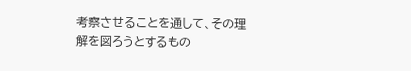考察させることを通して、その理
解を図ろうとするもの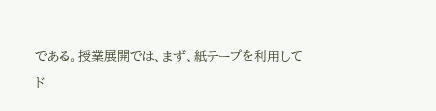である。授業展開では、まず、紙テープを利用して
ド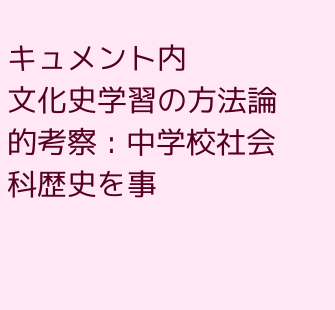キュメント内
文化史学習の方法論的考察 : 中学校社会科歴史を事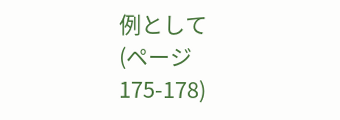例として
(ページ 175-178)